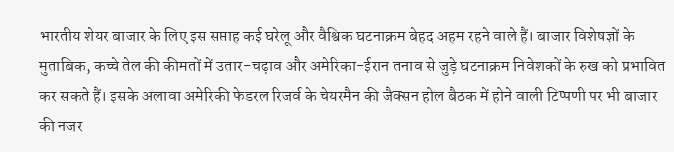भारतीय शेयर बाजार के लिए इस सप्ताह कई घरेलू और वैश्विक घटनाक्रम बेहद अहम रहने वाले हैं। बाजार विशेषज्ञों के मुताबिक, कच्चे तेल की कीमतों में उतार-चढ़ाव और अमेरिका-ईरान तनाव से जुड़े घटनाक्रम निवेशकों के रुख को प्रभावित कर सकते हैं। इसके अलावा अमेरिकी फेडरल रिजर्व के चेयरमैन की जैक्सन होल बैठक में होने वाली टिप्पणी पर भी बाजार की नजर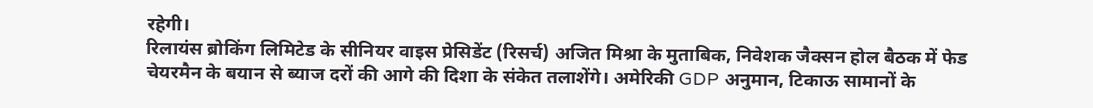रहेगी।
रिलायंस ब्रोकिंग लिमिटेड के सीनियर वाइस प्रेसिडेंट (रिसर्च) अजित मिश्रा के मुताबिक, निवेशक जैक्सन होल बैठक में फेड चेयरमैन के बयान से ब्याज दरों की आगे की दिशा के संकेत तलाशेंगे। अमेरिकी GDP अनुमान, टिकाऊ सामानों के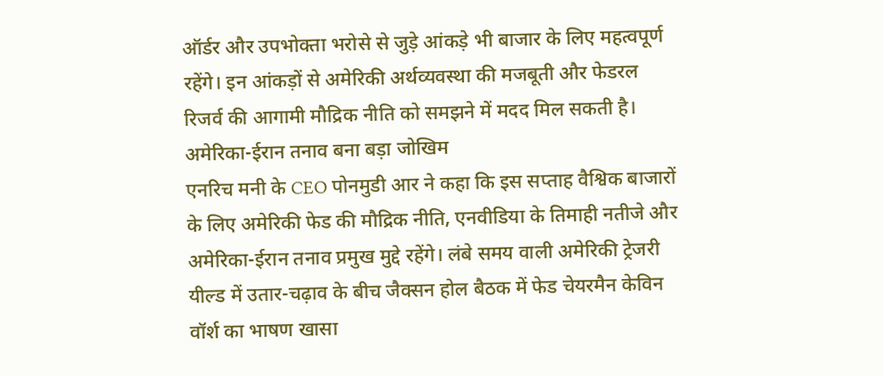ऑर्डर और उपभोक्ता भरोसे से जुड़े आंकड़े भी बाजार के लिए महत्वपूर्ण रहेंगे। इन आंकड़ों से अमेरिकी अर्थव्यवस्था की मजबूती और फेडरल रिजर्व की आगामी मौद्रिक नीति को समझने में मदद मिल सकती है।
अमेरिका-ईरान तनाव बना बड़ा जोखिम
एनरिच मनी के CEO पोनमुडी आर ने कहा कि इस सप्ताह वैश्विक बाजारों के लिए अमेरिकी फेड की मौद्रिक नीति, एनवीडिया के तिमाही नतीजे और अमेरिका-ईरान तनाव प्रमुख मुद्दे रहेंगे। लंबे समय वाली अमेरिकी ट्रेजरी यील्ड में उतार-चढ़ाव के बीच जैक्सन होल बैठक में फेड चेयरमैन केविन वॉर्श का भाषण खासा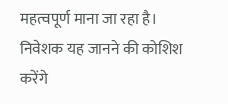महत्वपूर्ण माना जा रहा है।
निवेशक यह जानने की कोशिश करेंगे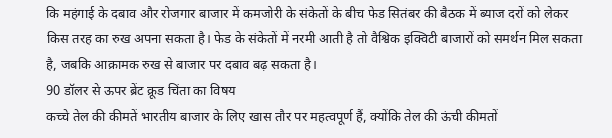कि महंगाई के दबाव और रोजगार बाजार में कमजोरी के संकेतों के बीच फेड सितंबर की बैठक में ब्याज दरों को लेकर किस तरह का रुख अपना सकता है। फेड के संकेतों में नरमी आती है तो वैश्विक इक्विटी बाजारों को समर्थन मिल सकता है, जबकि आक्रामक रुख से बाजार पर दबाव बढ़ सकता है।
90 डॉलर से ऊपर ब्रेंट क्रूड चिंता का विषय
कच्चे तेल की कीमतें भारतीय बाजार के लिए खास तौर पर महत्वपूर्ण हैं, क्योंकि तेल की ऊंची कीमतों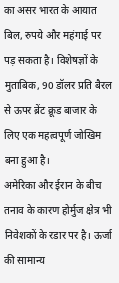का असर भारत के आयात बिल, रुपये और महंगाई पर पड़ सकता है। विशेषज्ञों के मुताबिक, 90 डॉलर प्रति बैरल से ऊपर ब्रेंट क्रूड बाजार के लिए एक महत्वपूर्ण जोखिम बना हुआ है।
अमेरिका और ईरान के बीच तनाव के कारण होर्मुज क्षेत्र भी निवेशकों के रडार पर है। ऊर्जा की सामान्य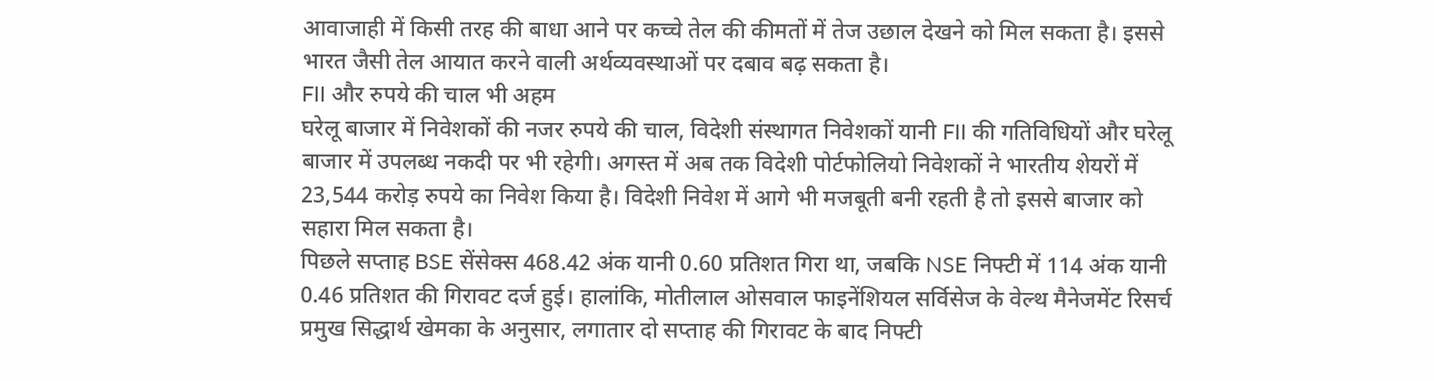आवाजाही में किसी तरह की बाधा आने पर कच्चे तेल की कीमतों में तेज उछाल देखने को मिल सकता है। इससे भारत जैसी तेल आयात करने वाली अर्थव्यवस्थाओं पर दबाव बढ़ सकता है।
FII और रुपये की चाल भी अहम
घरेलू बाजार में निवेशकों की नजर रुपये की चाल, विदेशी संस्थागत निवेशकों यानी FII की गतिविधियों और घरेलू बाजार में उपलब्ध नकदी पर भी रहेगी। अगस्त में अब तक विदेशी पोर्टफोलियो निवेशकों ने भारतीय शेयरों में 23,544 करोड़ रुपये का निवेश किया है। विदेशी निवेश में आगे भी मजबूती बनी रहती है तो इससे बाजार को सहारा मिल सकता है।
पिछले सप्ताह BSE सेंसेक्स 468.42 अंक यानी 0.60 प्रतिशत गिरा था, जबकि NSE निफ्टी में 114 अंक यानी 0.46 प्रतिशत की गिरावट दर्ज हुई। हालांकि, मोतीलाल ओसवाल फाइनेंशियल सर्विसेज के वेल्थ मैनेजमेंट रिसर्च प्रमुख सिद्धार्थ खेमका के अनुसार, लगातार दो सप्ताह की गिरावट के बाद निफ्टी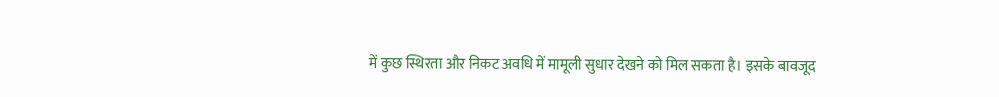में कुछ स्थिरता और निकट अवधि में मामूली सुधार देखने को मिल सकता है। इसके बावजूद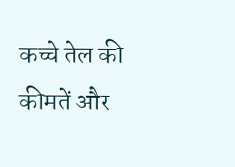कच्चे तेल की कीमतें और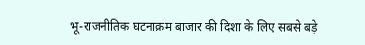भू-राजनीतिक घटनाक्रम बाजार की दिशा के लिए सबसे बड़े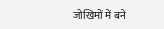जोखिमों में बने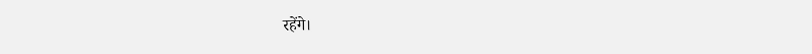रहेंगे।